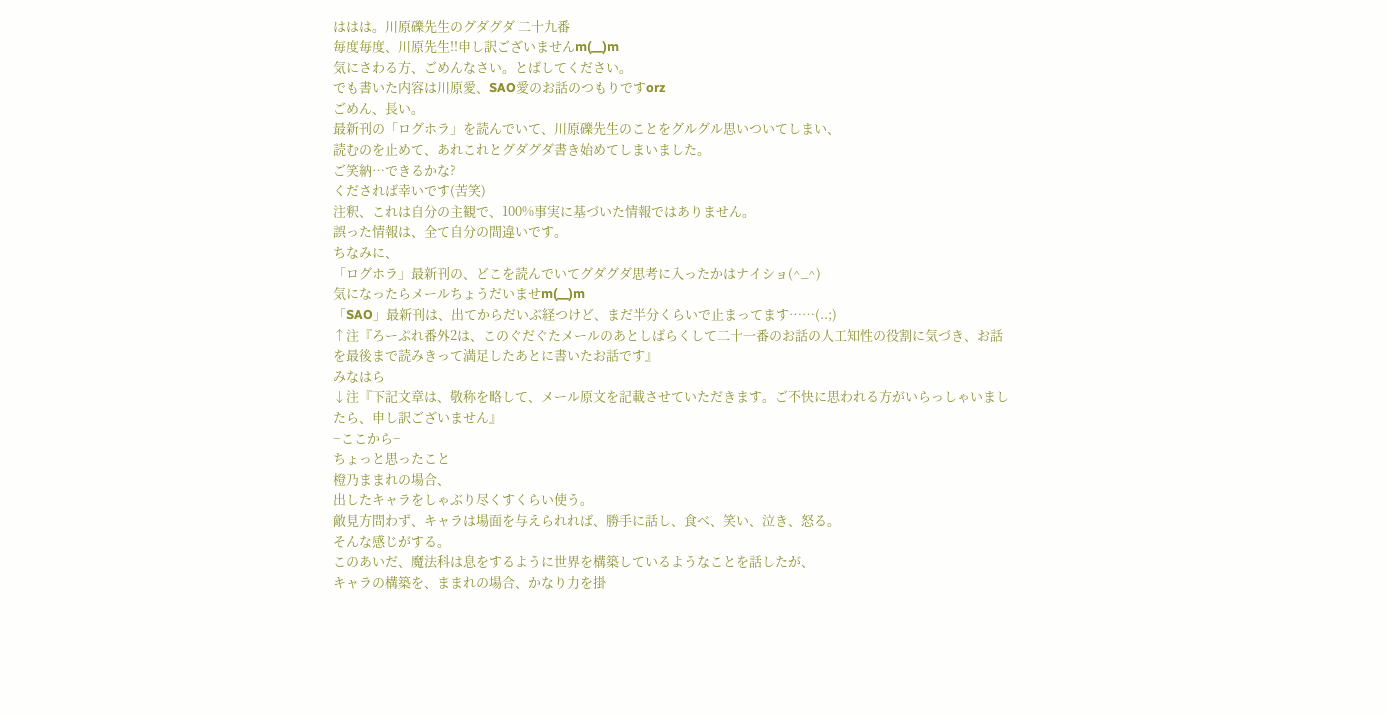ははは。川原礫先生のグダグダ 二十九番
毎度毎度、川原先生!!申し訳ございませんm(__)m
気にさわる方、ごめんなさい。とばしてください。
でも書いた内容は川原愛、SAO愛のお話のつもりですorz
ごめん、長い。
最新刊の「ログホラ」を読んでいて、川原礫先生のことをグルグル思いついてしまい、
読むのを止めて、あれこれとグダグダ書き始めてしまいました。
ご笑納…できるかな?
くだされば幸いです(苦笑)
注釈、これは自分の主観で、100%事実に基づいた情報ではありません。
誤った情報は、全て自分の間違いです。
ちなみに、
「ログホラ」最新刊の、どこを読んでいてグダグダ思考に入ったかはナイショ(^_^)
気になったらメールちょうだいませm(__)m
「SAO」最新刊は、出てからだいぶ経つけど、まだ半分くらいで止まってます……(..;)
↑注『ろーぷれ番外2は、このぐだぐたメールのあとしばらくして二十一番のお話の人工知性の役割に気づき、お話を最後まで読みきって満足したあとに書いたお話です』
みなはら
↓注『下記文章は、敬称を略して、メール原文を記載させていただきます。ご不快に思われる方がいらっしゃいましたら、申し訳ございません』
−ここから−
ちょっと思ったこと
橙乃ままれの場合、
出したキャラをしゃぶり尽くすくらい使う。
敵見方問わず、キャラは場面を与えられれば、勝手に話し、食べ、笑い、泣き、怒る。
そんな感じがする。
このあいだ、魔法科は息をするように世界を構築しているようなことを話したが、
キャラの構築を、ままれの場合、かなり力を掛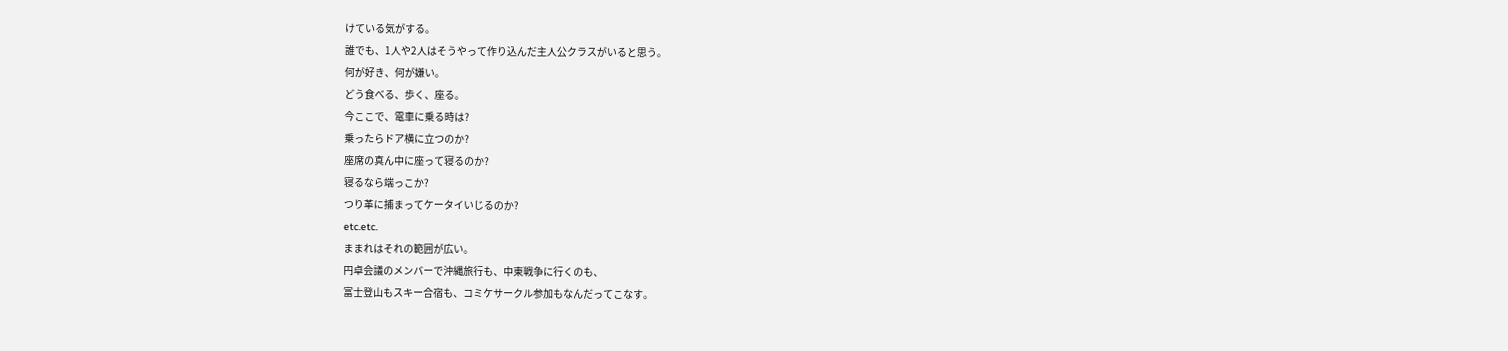けている気がする。
誰でも、1人や2人はそうやって作り込んだ主人公クラスがいると思う。
何が好き、何が嫌い。
どう食べる、歩く、座る。
今ここで、電車に乗る時は?
乗ったらドア横に立つのか?
座席の真ん中に座って寝るのか?
寝るなら端っこか?
つり革に捕まってケータイいじるのか?
etc.etc.
ままれはそれの範囲が広い。
円卓会議のメンバーで沖縄旅行も、中東戦争に行くのも、
富士登山もスキー合宿も、コミケサークル参加もなんだってこなす。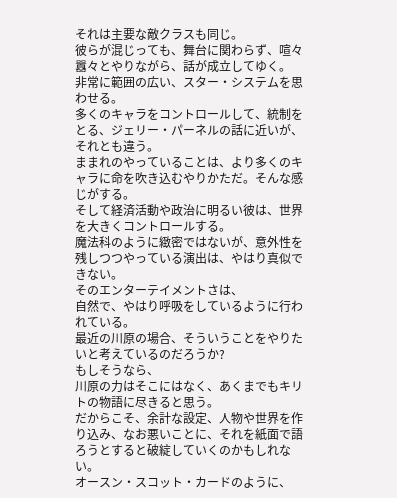それは主要な敵クラスも同じ。
彼らが混じっても、舞台に関わらず、喧々囂々とやりながら、話が成立してゆく。
非常に範囲の広い、スター・システムを思わせる。
多くのキャラをコントロールして、統制をとる、ジェリー・パーネルの話に近いが、それとも違う。
ままれのやっていることは、より多くのキャラに命を吹き込むやりかただ。そんな感じがする。
そして経済活動や政治に明るい彼は、世界を大きくコントロールする。
魔法科のように緻密ではないが、意外性を残しつつやっている演出は、やはり真似できない。
そのエンターテイメントさは、
自然で、やはり呼吸をしているように行われている。
最近の川原の場合、そういうことをやりたいと考えているのだろうか?
もしそうなら、
川原の力はそこにはなく、あくまでもキリトの物語に尽きると思う。
だからこそ、余計な設定、人物や世界を作り込み、なお悪いことに、それを紙面で語ろうとすると破綻していくのかもしれない。
オースン・スコット・カードのように、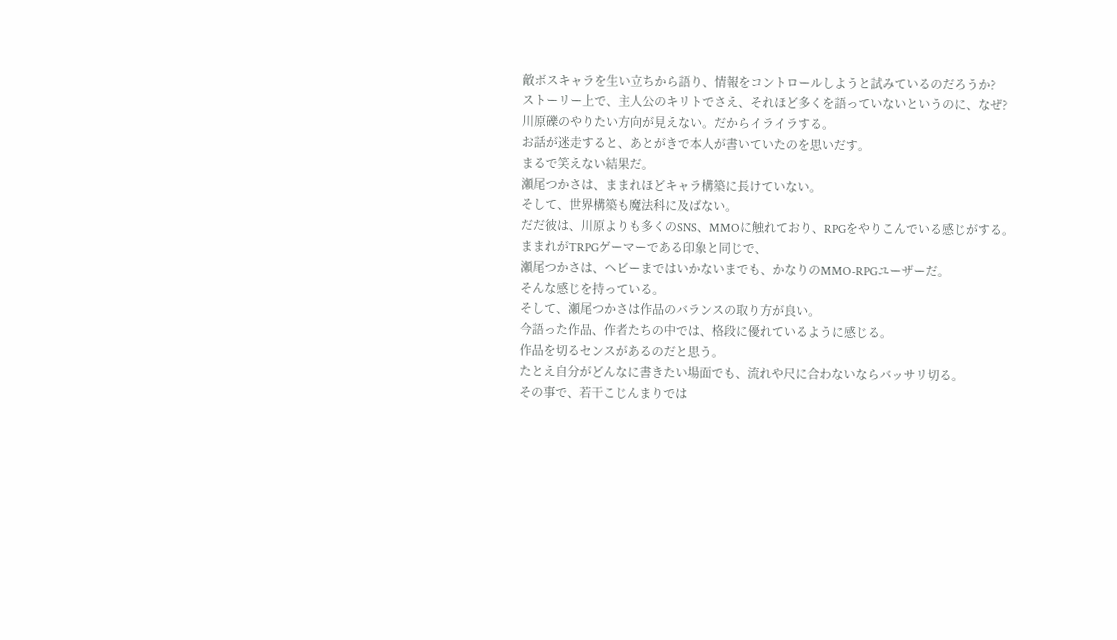敵ボスキャラを生い立ちから語り、情報をコントロールしようと試みているのだろうか?
ストーリー上で、主人公のキリトでさえ、それほど多くを語っていないというのに、なぜ?
川原礫のやりたい方向が見えない。だからイライラする。
お話が迷走すると、あとがきで本人が書いていたのを思いだす。
まるで笑えない結果だ。
瀬尾つかさは、ままれほどキャラ構築に長けていない。
そして、世界構築も魔法科に及ばない。
だだ彼は、川原よりも多くのSNS、MMOに触れており、RPGをやりこんでいる感じがする。
ままれがTRPGゲーマーである印象と同じで、
瀬尾つかさは、ヘビーまではいかないまでも、かなりのMMO-RPGユーザーだ。
そんな感じを持っている。
そして、瀬尾つかさは作品のバランスの取り方が良い。
今語った作品、作者たちの中では、格段に優れているように感じる。
作品を切るセンスがあるのだと思う。
たとえ自分がどんなに書きたい場面でも、流れや尺に合わないならバッサリ切る。
その事で、若干こじんまりでは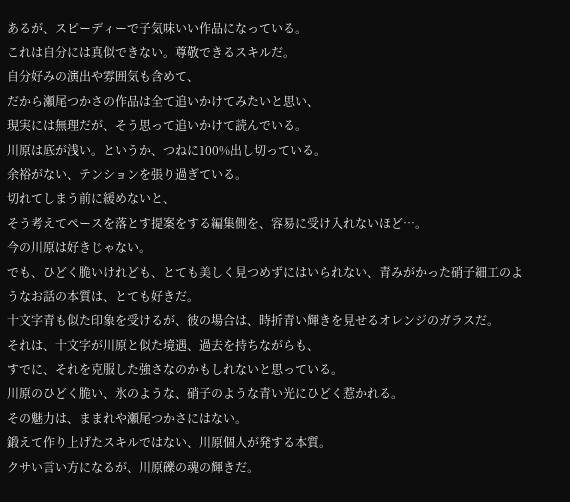あるが、スピーディーで子気味いい作品になっている。
これは自分には真似できない。尊敬できるスキルだ。
自分好みの演出や雰囲気も含めて、
だから瀬尾つかさの作品は全て追いかけてみたいと思い、
現実には無理だが、そう思って追いかけて読んでいる。
川原は底が浅い。というか、つねに100%出し切っている。
余裕がない、テンションを張り過ぎている。
切れてしまう前に緩めないと、
そう考えてペースを落とす提案をする編集側を、容易に受け入れないほど…。
今の川原は好きじゃない。
でも、ひどく脆いけれども、とても美しく見つめずにはいられない、青みがかった硝子細工のようなお話の本質は、とても好きだ。
十文字青も似た印象を受けるが、彼の場合は、時折青い輝きを見せるオレンジのガラスだ。
それは、十文字が川原と似た境遇、過去を持ちながらも、
すでに、それを克服した強さなのかもしれないと思っている。
川原のひどく脆い、氷のような、硝子のような青い光にひどく惹かれる。
その魅力は、ままれや瀬尾つかさにはない。
鍛えて作り上げたスキルではない、川原個人が発する本質。
クサい言い方になるが、川原礫の魂の輝きだ。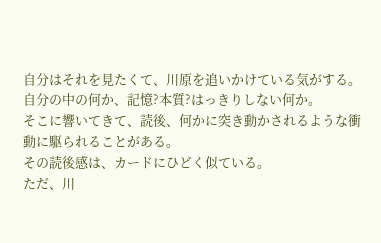自分はそれを見たくて、川原を追いかけている気がする。
自分の中の何か、記憶?本質?はっきりしない何か。
そこに響いてきて、読後、何かに突き動かされるような衝動に駆られることがある。
その読後感は、カードにひどく似ている。
ただ、川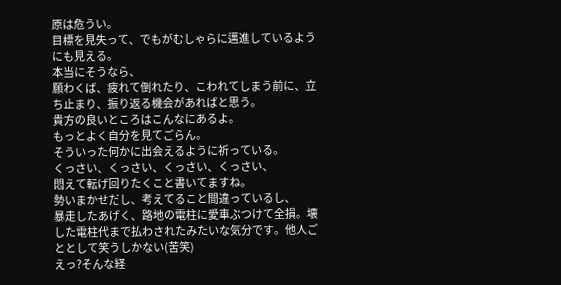原は危うい。
目標を見失って、でもがむしゃらに邁進しているようにも見える。
本当にそうなら、
願わくば、疲れて倒れたり、こわれてしまう前に、立ち止まり、振り返る機会があればと思う。
貴方の良いところはこんなにあるよ。
もっとよく自分を見てごらん。
そういった何かに出会えるように祈っている。
くっさい、くっさい、くっさい、くっさい、
悶えて転げ回りたくこと書いてますね。
勢いまかせだし、考えてること間違っているし、
暴走したあげく、路地の電柱に愛車ぶつけて全損。壊した電柱代まで払わされたみたいな気分です。他人ごととして笑うしかない(苦笑)
えっ?そんな経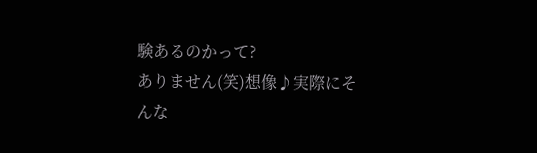験あるのかって?
ありません(笑)想像♪実際にそんな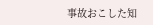事故おこした知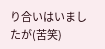り合いはいましたが(苦笑)